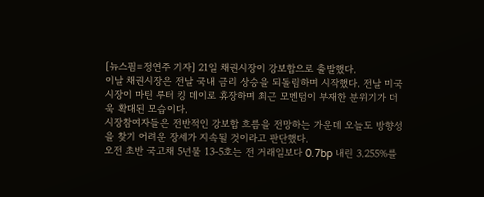[뉴스핌=정연주 기자] 21일 채권시장이 강보합으로 출발했다.
이날 채권시장은 전날 국내 금리 상승을 되돌림하며 시작했다. 전날 미국시장이 마틴 루터 킹 데이로 휴장하며 최근 모멘텀이 부재한 분위기가 더욱 확대된 모습이다.
시장참여자들은 전반적인 강보합 흐름을 전망하는 가운데 오늘도 방향성을 찾기 어려운 장세가 지속될 것이라고 판단했다.
오전 초반 국고채 5년물 13-5호는 전 거래일보다 0.7bp 내린 3.255%를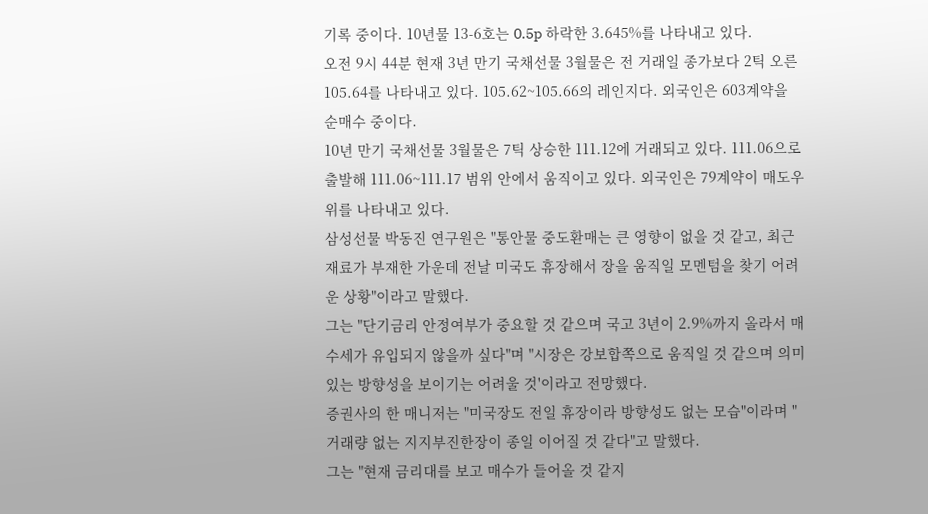기록 중이다. 10년물 13-6호는 0.5p 하락한 3.645%를 나타내고 있다.
오전 9시 44분 현재 3년 만기 국채선물 3월물은 전 거래일 종가보다 2틱 오른 105.64를 나타내고 있다. 105.62~105.66의 레인지다. 외국인은 603계약을 순매수 중이다.
10년 만기 국채선물 3월물은 7틱 상승한 111.12에 거래되고 있다. 111.06으로 출발해 111.06~111.17 범위 안에서 움직이고 있다. 외국인은 79계약이 매도우위를 나타내고 있다.
삼성선물 박동진 연구원은 "통안물 중도환매는 큰 영향이 없을 것 같고, 최근 재료가 부재한 가운데 전날 미국도 휴장해서 장을 움직일 모멘텀을 찾기 어려운 상황"이라고 말했다.
그는 "단기금리 안정여부가 중요할 것 같으며 국고 3년이 2.9%까지 올라서 매수세가 유입되지 않을까 싶다"며 "시장은 강보합쪽으로 움직일 것 같으며 의미있는 방향성을 보이기는 어려울 것'이라고 전망했다.
증권사의 한 매니저는 "미국장도 전일 휴장이라 방향성도 없는 모습"이라며 "거래량 없는 지지부진한장이 종일 이어질 것 같다"고 말했다.
그는 "현재 금리대를 보고 매수가 들어올 것 같지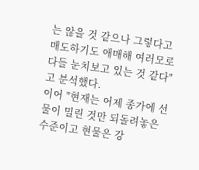는 않을 것 같으나 그렇다고 매도하기도 애매해 여러모로 다들 눈치보고 있는 것 같다"고 분석했다.
이어 "현재는 어제 종가에 선물이 밀린 것만 되돌려놓은 수준이고 현물은 강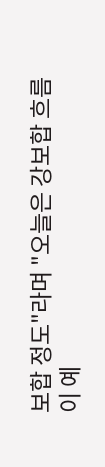보합 정도"라며 "오늘은 강보합 흐름이 예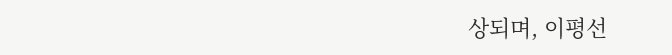상되며, 이평선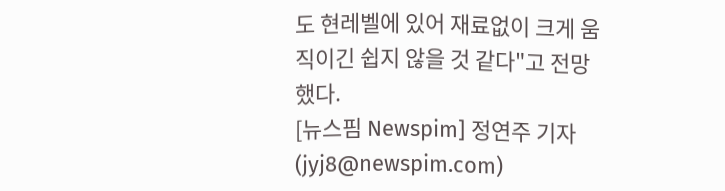도 현레벨에 있어 재료없이 크게 움직이긴 쉽지 않을 것 같다"고 전망했다.
[뉴스핌 Newspim] 정연주 기자 (jyj8@newspim.com)